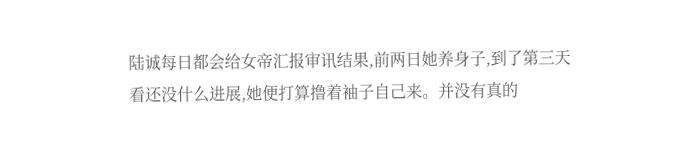陆诚每日都会给女帝汇报审讯结果,前两日她养身子,到了第三天看还没什么进展,她便打算撸着袖子自己来。并没有真的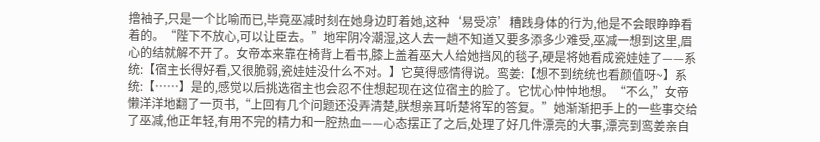撸袖子,只是一个比喻而已,毕竟巫减时刻在她身边盯着她,这种‘易受凉’糟践身体的行为,他是不会眼睁睁看着的。“陛下不放心,可以让臣去。”地牢阴冷潮湿,这人去一趟不知道又要多添多少难受,巫减一想到这里,眉心的结就解不开了。女帝本来靠在椅背上看书,膝上盖着巫大人给她挡风的毯子,硬是将她看成瓷娃娃了——系统:【宿主长得好看,又很脆弱,瓷娃娃没什么不对。】它莫得感情得说。鸾姜:【想不到统统也看颜值呀~】系统:【……】是的,感觉以后挑选宿主也会忍不住想起现在这位宿主的脸了。它忧心忡忡地想。“不么,”女帝懒洋洋地翻了一页书,“上回有几个问题还没弄清楚,朕想亲耳听楚将军的答复。”她渐渐把手上的一些事交给了巫减,他正年轻,有用不完的精力和一腔热血——心态摆正了之后,处理了好几件漂亮的大事,漂亮到鸾姜亲自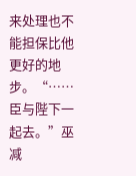来处理也不能担保比他更好的地步。“……臣与陛下一起去。”巫减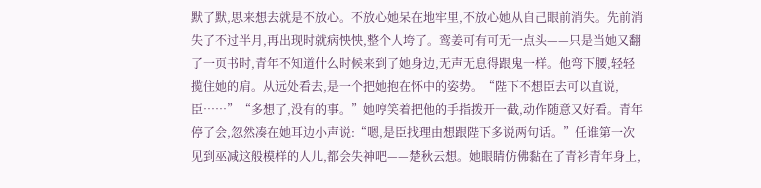默了默,思来想去就是不放心。不放心她呆在地牢里,不放心她从自己眼前消失。先前消失了不过半月,再出现时就病怏怏,整个人垮了。鸾姜可有可无一点头——只是当她又翻了一页书时,青年不知道什么时候来到了她身边,无声无息得跟鬼一样。他弯下腰,轻轻揽住她的肩。从远处看去,是一个把她抱在怀中的姿势。“陛下不想臣去可以直说,臣……”“多想了,没有的事。”她哼笑着把他的手指拨开一截,动作随意又好看。青年停了会,忽然凑在她耳边小声说:“嗯,是臣找理由想跟陛下多说两句话。”任谁第一次见到巫减这般模样的人儿,都会失神吧——楚秋云想。她眼睛仿佛黏在了青衫青年身上,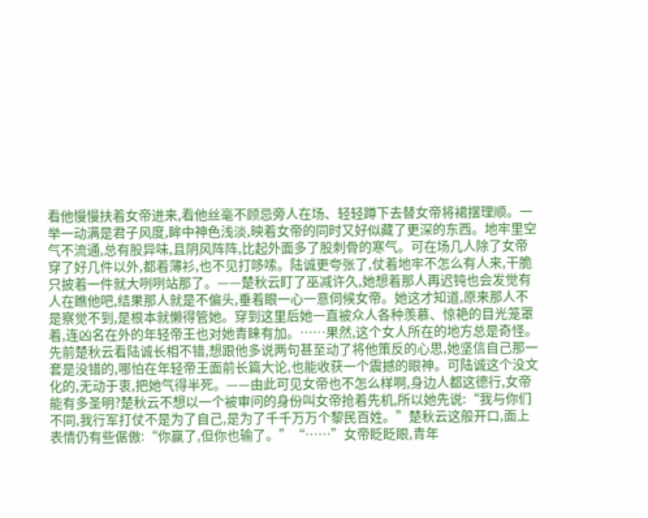看他慢慢扶着女帝进来,看他丝毫不顾忌旁人在场、轻轻蹲下去替女帝将裙摆理顺。一举一动满是君子风度,眸中神色浅淡,映着女帝的同时又好似藏了更深的东西。地牢里空气不流通,总有股异味,且阴风阵阵,比起外面多了股刺骨的寒气。可在场几人除了女帝穿了好几件以外,都着薄衫,也不见打哆嗦。陆诚更夸张了,仗着地牢不怎么有人来,干脆只披着一件就大咧咧站那了。——楚秋云盯了巫减许久,她想着那人再迟钝也会发觉有人在瞧他吧,结果那人就是不偏头,垂着眼一心一意伺候女帝。她这才知道,原来那人不是察觉不到,是根本就懒得管她。穿到这里后她一直被众人各种羡慕、惊艳的目光笼罩着,连凶名在外的年轻帝王也对她青睐有加。……果然,这个女人所在的地方总是奇怪。先前楚秋云看陆诚长相不错,想跟他多说两句甚至动了将他策反的心思,她坚信自己那一套是没错的,哪怕在年轻帝王面前长篇大论,也能收获一个震撼的眼神。可陆诚这个没文化的,无动于衷,把她气得半死。——由此可见女帝也不怎么样啊,身边人都这德行,女帝能有多圣明?楚秋云不想以一个被审问的身份叫女帝抢着先机,所以她先说:“我与你们不同,我行军打仗不是为了自己,是为了千千万万个黎民百姓。”楚秋云这般开口,面上表情仍有些倨傲:“你赢了,但你也输了。”“……”女帝眨眨眼,青年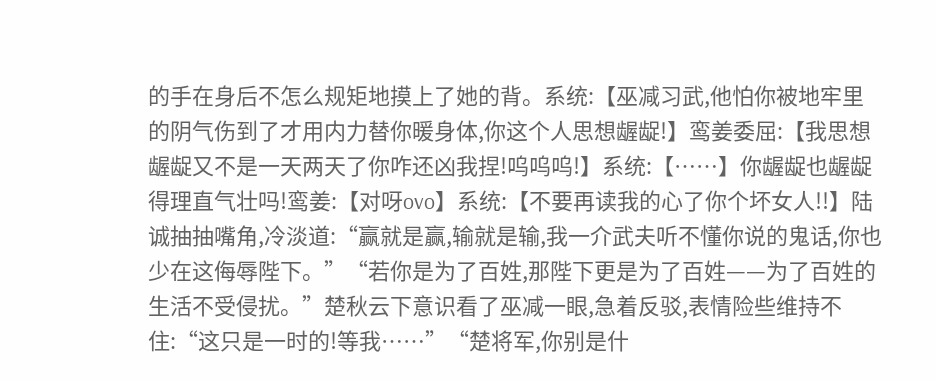的手在身后不怎么规矩地摸上了她的背。系统:【巫减习武,他怕你被地牢里的阴气伤到了才用内力替你暖身体,你这个人思想龌龊!】鸾姜委屈:【我思想龌龊又不是一天两天了你咋还凶我捏!呜呜呜!】系统:【……】你龌龊也龌龊得理直气壮吗!鸾姜:【对呀ovo】系统:【不要再读我的心了你个坏女人!!】陆诚抽抽嘴角,冷淡道:“赢就是赢,输就是输,我一介武夫听不懂你说的鬼话,你也少在这侮辱陛下。”“若你是为了百姓,那陛下更是为了百姓——为了百姓的生活不受侵扰。”楚秋云下意识看了巫减一眼,急着反驳,表情险些维持不住:“这只是一时的!等我……”“楚将军,你别是什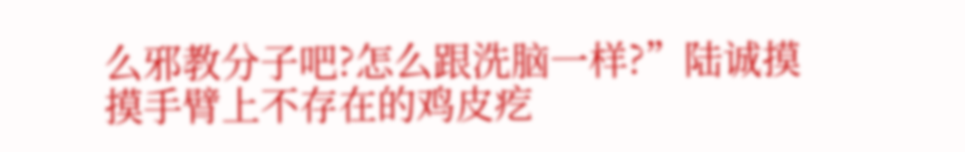么邪教分子吧?怎么跟洗脑一样?”陆诚摸摸手臂上不存在的鸡皮疙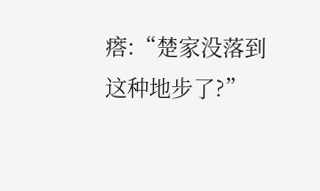瘩:“楚家没落到这种地步了?”